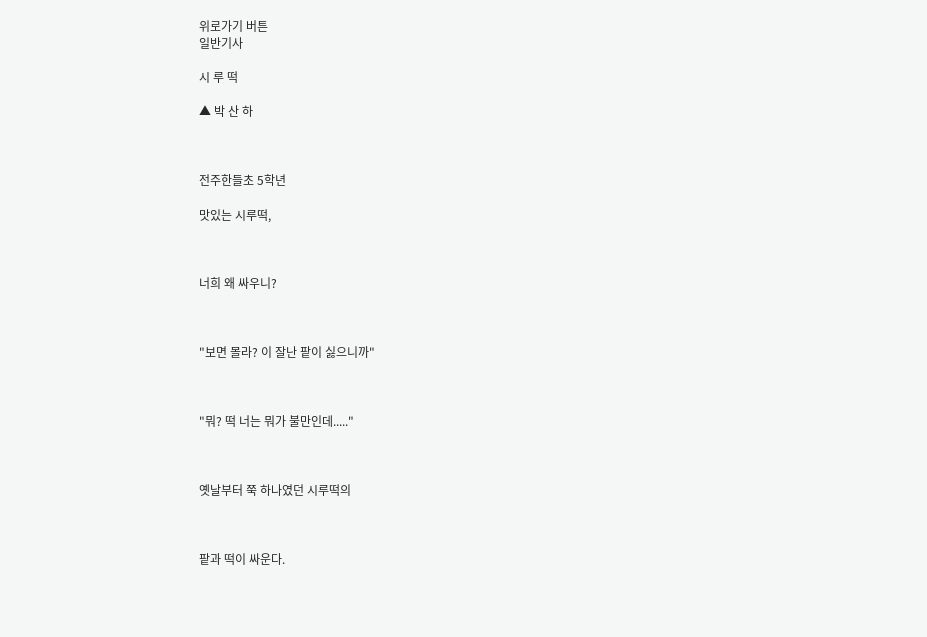위로가기 버튼
일반기사

시 루 떡

▲ 박 산 하



전주한들초 5학년

맛있는 시루떡,



너희 왜 싸우니?



"보면 몰라? 이 잘난 팥이 싫으니까"



"뭐? 떡 너는 뭐가 불만인데....."



옛날부터 쭉 하나였던 시루떡의



팥과 떡이 싸운다.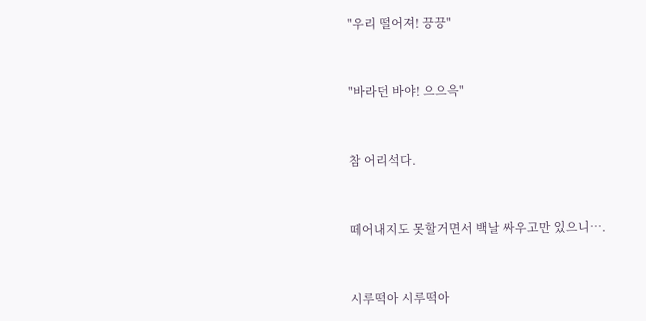"우리 떨어져! 끙끙"



"바라던 바야! 으으윽"



참 어리석다.



떼어내지도 못할거면서 백날 싸우고만 있으니….



시루떡아 시루떡아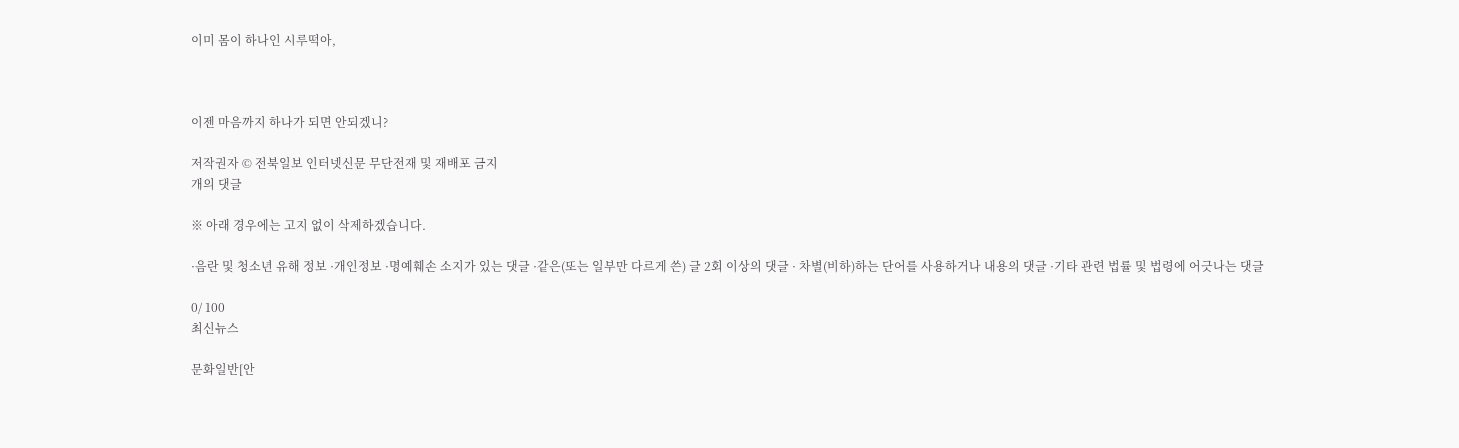이미 몸이 하나인 시루떡아,



이젠 마음까지 하나가 되면 안되겠니?

저작권자 © 전북일보 인터넷신문 무단전재 및 재배포 금지
개의 댓글

※ 아래 경우에는 고지 없이 삭제하겠습니다.

·음란 및 청소년 유해 정보 ·개인정보 ·명예훼손 소지가 있는 댓글 ·같은(또는 일부만 다르게 쓴) 글 2회 이상의 댓글 · 차별(비하)하는 단어를 사용하거나 내용의 댓글 ·기타 관련 법률 및 법령에 어긋나는 댓글

0/ 100
최신뉴스

문화일반[안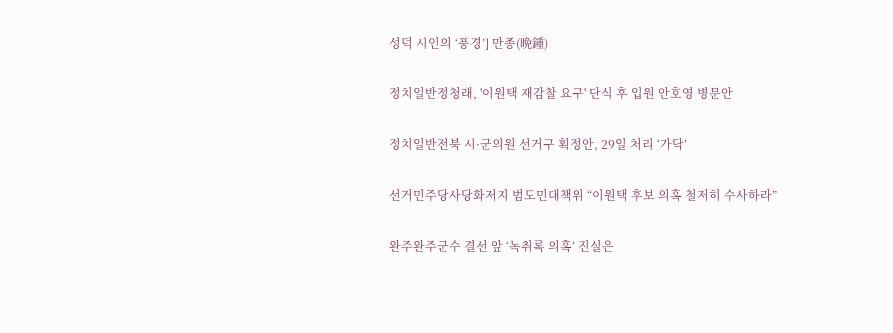성덕 시인의 ‘풍경’] 만종(晩鍾)

정치일반정청래, '이원택 재감찰 요구' 단식 후 입원 안호영 병문안

정치일반전북 시·군의원 선거구 획정안, 29일 처리 ‘가닥’

선거민주당사당화저지 범도민대책위 “이원택 후보 의혹 철저히 수사하라”

완주완주군수 결선 앞 ‘녹취록 의혹’ 진실은